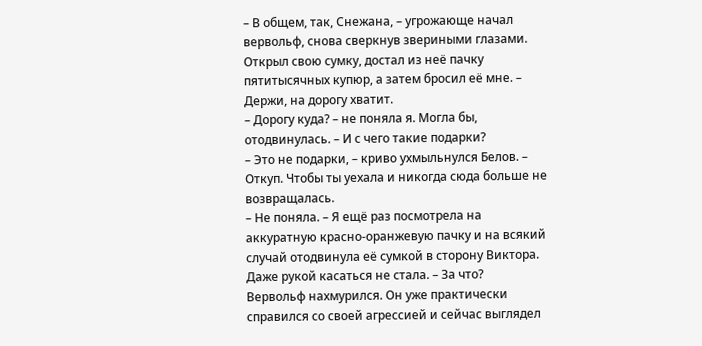– В общем, так, Снежана, – угрожающе начал вервольф, снова сверкнув звериными глазами. Открыл свою сумку, достал из неё пачку пятитысячных купюр, а затем бросил её мне. – Держи, на дорогу хватит.
– Дорогу куда? – не поняла я. Могла бы, отодвинулась. – И с чего такие подарки?
– Это не подарки, – криво ухмыльнулся Белов. – Откуп. Чтобы ты уехала и никогда сюда больше не возвращалась.
– Не поняла. – Я ещё раз посмотрела на аккуратную красно-оранжевую пачку и на всякий случай отодвинула её сумкой в сторону Виктора. Даже рукой касаться не стала. – За что?
Вервольф нахмурился. Он уже практически справился со своей агрессией и сейчас выглядел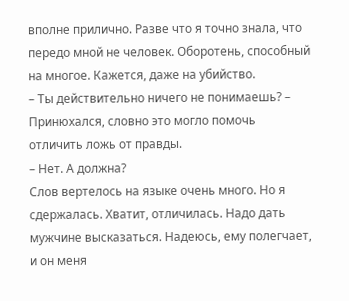вполне прилично. Разве что я точно знала, что передо мной не человек. Оборотень, способный на многое. Кажется, даже на убийство.
– Ты действительно ничего не понимаешь? – Принюхался, словно это могло помочь отличить ложь от правды.
– Нет. А должна?
Слов вертелось на языке очень много. Но я сдержалась. Хватит, отличилась. Надо дать мужчине высказаться. Надеюсь, ему полегчает, и он меня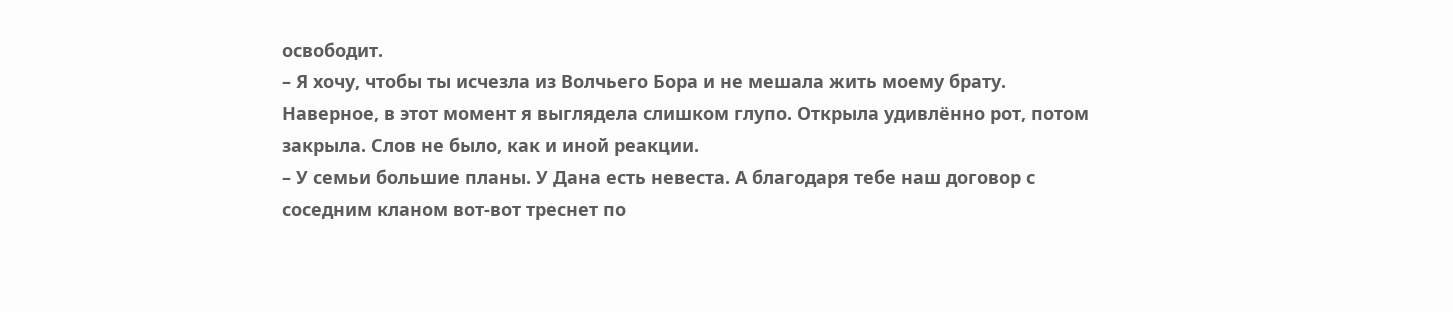освободит.
– Я хочу, чтобы ты исчезла из Волчьего Бора и не мешала жить моему брату.
Наверное, в этот момент я выглядела слишком глупо. Открыла удивлённо рот, потом закрыла. Слов не было, как и иной реакции.
– У семьи большие планы. У Дана есть невеста. А благодаря тебе наш договор с соседним кланом вот-вот треснет по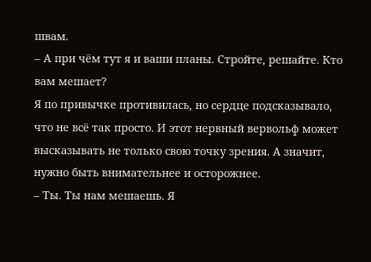швам.
– А при чём тут я и ваши планы. Стройте, решайте. Кто вам мешает?
Я по привычке противилась, но сердце подсказывало, что не всё так просто. И этот нервный вервольф может высказывать не только свою точку зрения. А значит, нужно быть внимательнее и осторожнее.
– Ты. Ты нам мешаешь. Я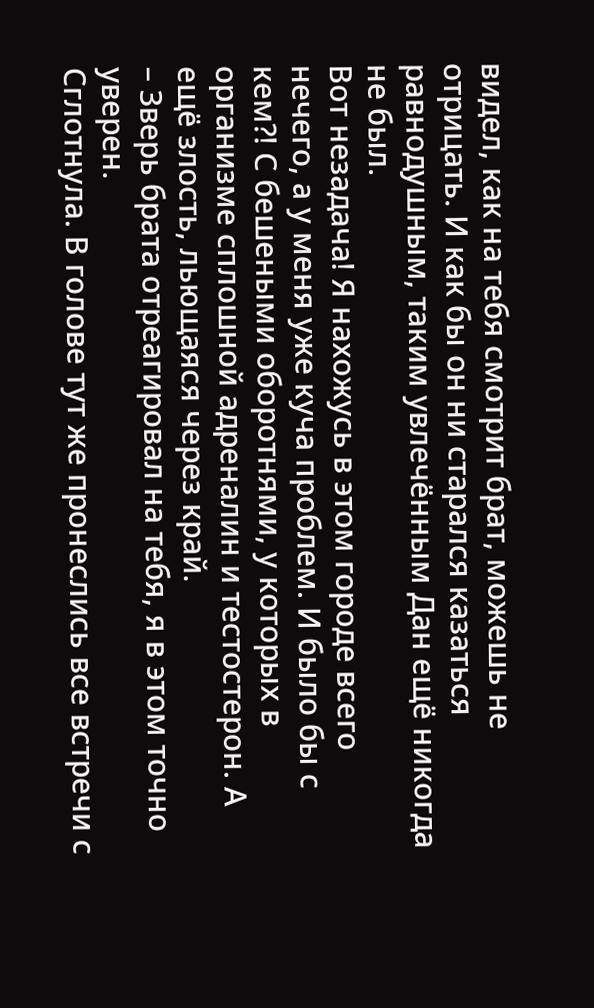видел, как на тебя смотрит брат, можешь не отрицать. И как бы он ни старался казаться равнодушным, таким увлечённым Дан ещё никогда не был.
Вот незадача! Я нахожусь в этом городе всего нечего, а у меня уже куча проблем. И было бы с кем?! С бешеными оборотнями, у которых в организме сплошной адреналин и тестостерон. А ещё злость, льющаяся через край.
– Зверь брата отреагировал на тебя, я в этом точно уверен.
Сглотнула. В голове тут же пронеслись все встречи с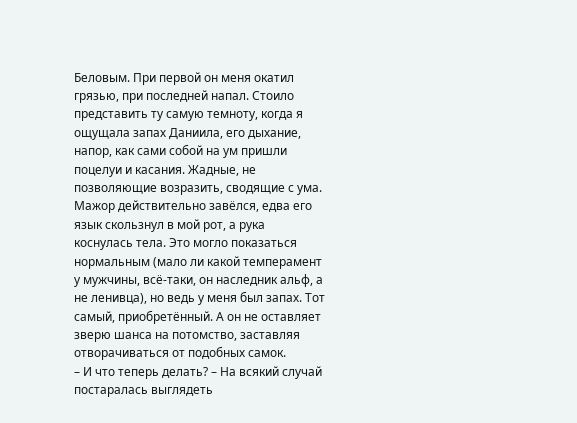Беловым. При первой он меня окатил грязью, при последней напал. Стоило представить ту самую темноту, когда я ощущала запах Даниила, его дыхание, напор, как сами собой на ум пришли поцелуи и касания. Жадные, не позволяющие возразить, сводящие с ума. Мажор действительно завёлся, едва его язык скользнул в мой рот, а рука коснулась тела. Это могло показаться нормальным (мало ли какой темперамент у мужчины, всё-таки, он наследник альф, а не ленивца), но ведь у меня был запах. Тот самый, приобретённый. А он не оставляет зверю шанса на потомство, заставляя отворачиваться от подобных самок.
– И что теперь делать? – На всякий случай постаралась выглядеть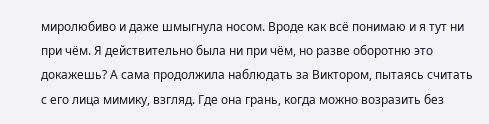миролюбиво и даже шмыгнула носом. Вроде как всё понимаю и я тут ни при чём. Я действительно была ни при чём, но разве оборотню это докажешь? А сама продолжила наблюдать за Виктором, пытаясь считать с его лица мимику, взгляд. Где она грань, когда можно возразить без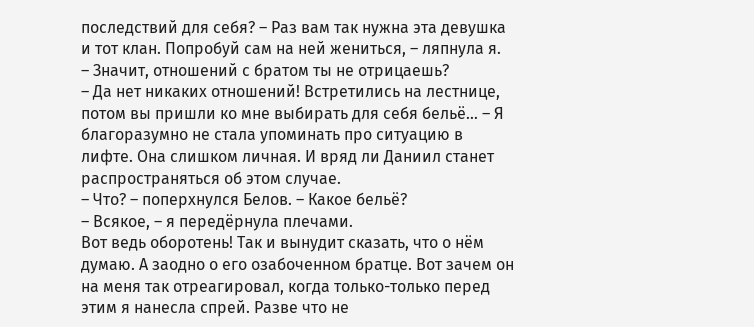последствий для себя? – Раз вам так нужна эта девушка и тот клан. Попробуй сам на ней жениться, – ляпнула я.
– Значит, отношений с братом ты не отрицаешь?
– Да нет никаких отношений! Встретились на лестнице, потом вы пришли ко мне выбирать для себя бельё… – Я благоразумно не стала упоминать про ситуацию в лифте. Она слишком личная. И вряд ли Даниил станет распространяться об этом случае.
– Что? – поперхнулся Белов. – Какое бельё?
– Всякое, – я передёрнула плечами.
Вот ведь оборотень! Так и вынудит сказать, что о нём думаю. А заодно о его озабоченном братце. Вот зачем он на меня так отреагировал, когда только-только перед этим я нанесла спрей. Разве что не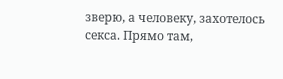зверю, а человеку, захотелось секса. Прямо там,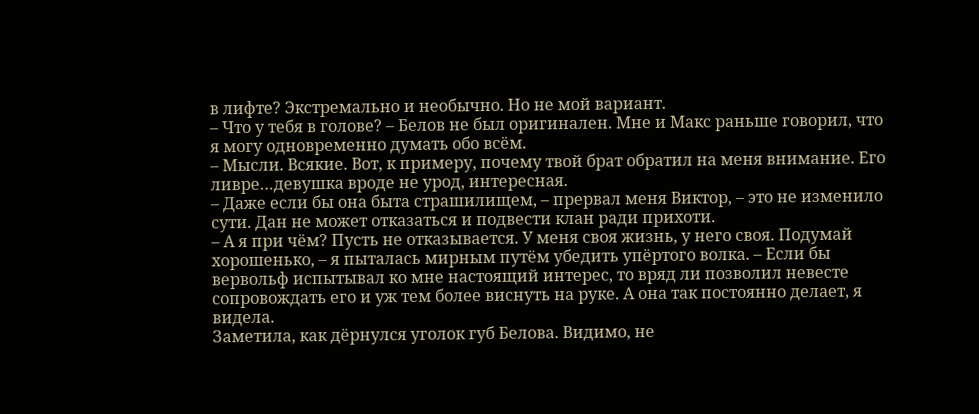в лифте? Экстремально и необычно. Но не мой вариант.
– Что у тебя в голове? – Белов не был оригинален. Мне и Макс раньше говорил, что я могу одновременно думать обо всём.
– Мысли. Всякие. Вот, к примеру, почему твой брат обратил на меня внимание. Его ливре…девушка вроде не урод, интересная.
– Даже если бы она быта страшилищем, – прервал меня Виктор, – это не изменило сути. Дан не может отказаться и подвести клан ради прихоти.
– А я при чём? Пусть не отказывается. У меня своя жизнь, у него своя. Подумай хорошенько, – я пыталась мирным путём убедить упёртого волка. – Если бы вервольф испытывал ко мне настоящий интерес, то вряд ли позволил невесте сопровождать его и уж тем более виснуть на руке. А она так постоянно делает, я видела.
Заметила, как дёрнулся уголок губ Белова. Видимо, не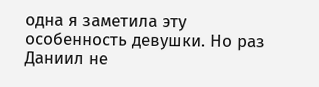одна я заметила эту особенность девушки. Но раз Даниил не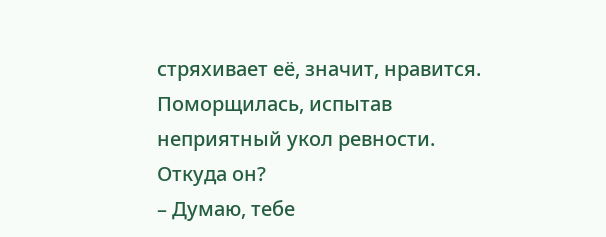стряхивает её, значит, нравится. Поморщилась, испытав неприятный укол ревности. Откуда он?
– Думаю, тебе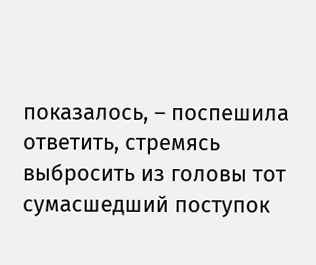показалось, – поспешила ответить, стремясь выбросить из головы тот сумасшедший поступок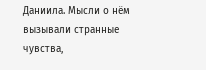Даниила. Мысли о нём вызывали странные чувства,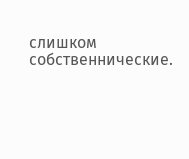слишком собственнические.